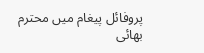پروفائل پیغام میں محترم بھائی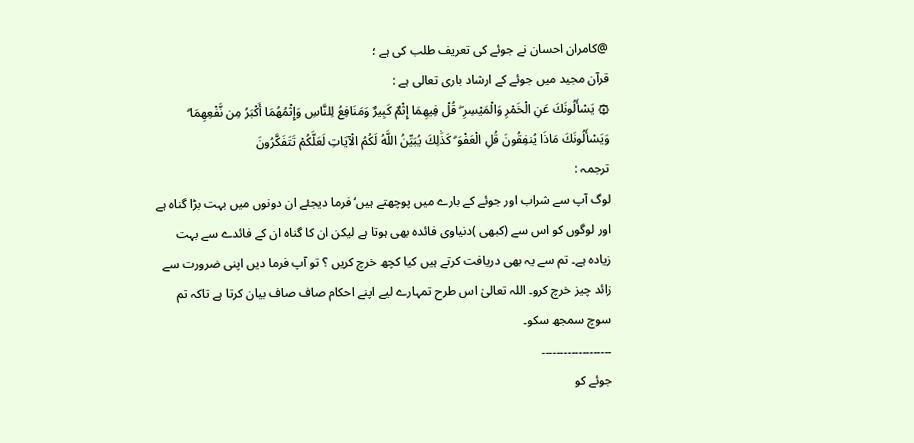@کامران احسان نے جوئے کی تعریف طلب کی ہے ؛
قرآن مجید میں جوئے کے ارشاد باری تعالی ہے :
۞ يَسْأَلُونَكَ عَنِ الْخَمْرِ وَالْمَيْسِرِ ۖ قُلْ فِيهِمَا إِثْمٌ كَبِيرٌ وَمَنَافِعُ لِلنَّاسِ وَإِثْمُهُمَا أَكْبَرُ مِن نَّفْعِهِمَا ۗ وَيَسْأَلُونَكَ مَاذَا يُنفِقُونَ قُلِ الْعَفْوَ ۗ كَذَٰلِكَ يُبَيِّنُ اللَّهُ لَكُمُ الْآيَاتِ لَعَلَّكُمْ تَتَفَكَّرُونَ
ترجمہ :
لوگ آپ سے شراب اور جوئے کے بارے میں پوچھتے ہیں‘ فرما دیجئے ان دونوں میں بہت بڑا گناہ ہے اور لوگوں کو اس سے (کبھی )دنیاوی فائدہ بھی ہوتا ہے لیکن ان کا گناہ ان کے فائدے سے بہت زیادہ ہے۔ تم سے یہ بھی دریافت کرتے ہیں کیا کچھ خرچ کریں ؟ تو آپ فرما دیں اپنی ضرورت سے زائد چیز خرچ کرو۔ اللہ تعالیٰ اس طرح تمہارے لیے اپنے احکام صاف صاف بیان کرتا ہے تاکہ تم سوچ سمجھ سکو۔
۔۔۔۔۔۔۔۔۔۔۔۔۔۔۔۔۔۔۔
جوئے کو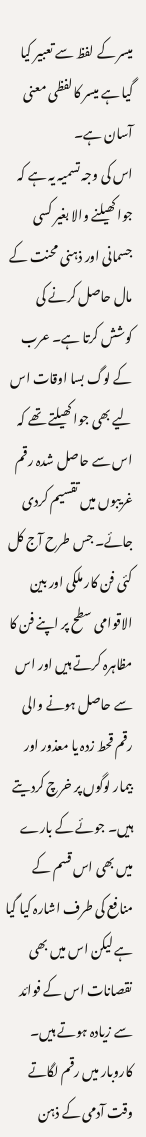میسر کے لفظ سے تعبیر کیا گیا ہے میسر کالفظی معنی آسان ہے۔
اس کی وجہ تسمیہ یہ ہے کہ جوا کھیلنے والا بغیر کسی جسمانی اور ذہنی محنت کے مال حاصل کرنے کی کوشش کرتا ہے۔ عرب کے لوگ بسا اوقات اس لیے بھی جوا کھیلتے تھے کہ اس سے حاصل شدہ رقم غریبوں میں تقسیم کردی جائے۔ جس طرح آج کل کئی فن کار ملکی اور بین الاقوامی سطح پر اپنے فن کا مظاہرہ کرتے ہیں اور اس سے حاصل ہونے والی رقم قحط زدہ یا معذور اور بیمار لوگوں پر خرچ کردیتے ہیں۔ جوئے کے بارے میں بھی اس قسم کے منافع کی طرف اشارہ کیا گیا ہے لیکن اس میں بھی نقصانات اس کے فوائد سے زیادہ ہوتے ہیں۔ کاروبار میں رقم لگاتے وقت آدمی کے ذہن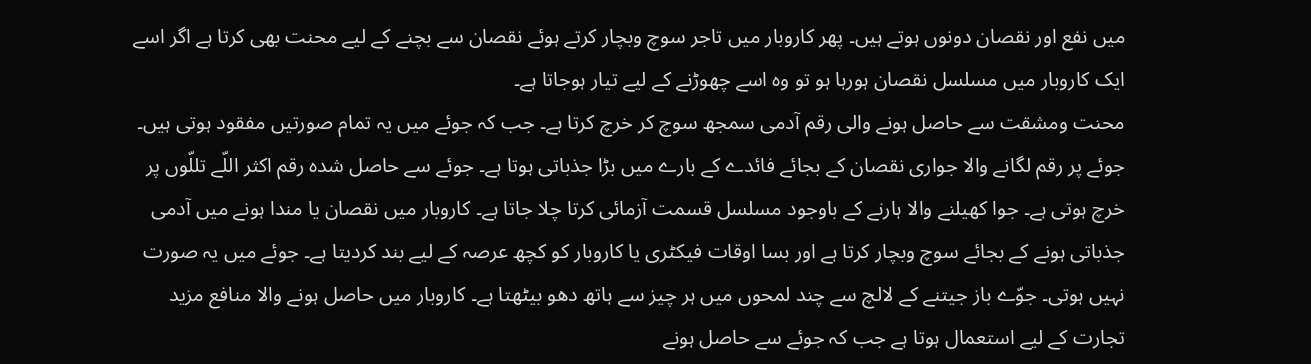میں نفع اور نقصان دونوں ہوتے ہیں۔ پھر کاروبار میں تاجر سوچ وبچار کرتے ہوئے نقصان سے بچنے کے لیے محنت بھی کرتا ہے اگر اسے ایک کاروبار میں مسلسل نقصان ہورہا ہو تو وہ اسے چھوڑنے کے لیے تیار ہوجاتا ہے۔
محنت ومشقت سے حاصل ہونے والی رقم آدمی سمجھ سوچ کر خرچ کرتا ہے۔ جب کہ جوئے میں یہ تمام صورتیں مفقود ہوتی ہیں۔ جوئے پر رقم لگانے والا جواری نقصان کے بجائے فائدے کے بارے میں بڑا جذباتی ہوتا ہے۔ جوئے سے حاصل شدہ رقم اکثر اللّے تللّوں پر خرچ ہوتی ہے۔ جوا کھیلنے والا ہارنے کے باوجود مسلسل قسمت آزمائی کرتا چلا جاتا ہے۔ کاروبار میں نقصان یا مندا ہونے میں آدمی جذباتی ہونے کے بجائے سوچ وبچار کرتا ہے اور بسا اوقات فیکٹری یا کاروبار کو کچھ عرصہ کے لیے بند کردیتا ہے۔ جوئے میں یہ صورت نہیں ہوتی۔ جوّے باز جیتنے کے لالچ سے چند لمحوں میں ہر چیز سے ہاتھ دھو بیٹھتا ہے۔ کاروبار میں حاصل ہونے والا منافع مزید تجارت کے لیے استعمال ہوتا ہے جب کہ جوئے سے حاصل ہونے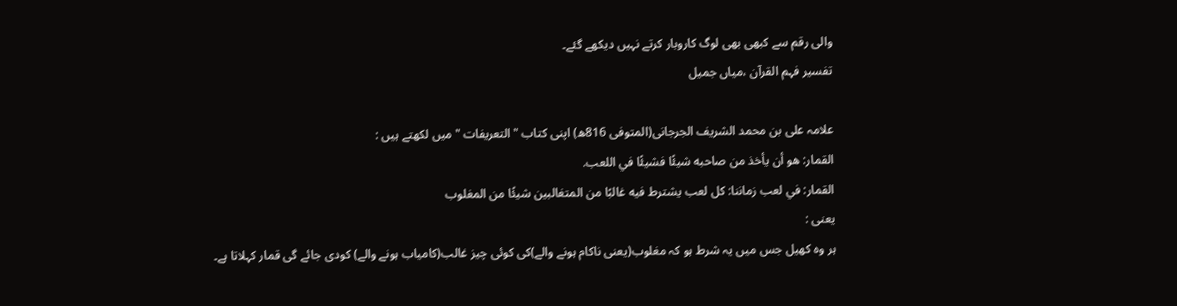والی رقم سے کبھی بھی لوگ کاروبار کرتے نہیں دیکھے گئے۔
تفسیر فہم القرآن ،میاں جمیل

علامہ علی بن محمد الشریف الجرجانی(المتوفی 816ھ) اپنی کتاب "التعریفات " میں لکھتے ہیں :
القمار: هو أن يأخذ من صاحبه شيئًا فشيئًا في اللعب.
القمار: في لعب زماننا: كل لعب يشترط فيه غالبًا من المتغالبين شيئًا من المغلوب
یعنی :
ہر وہ کهيل جس ميں یہ شرط ہو کہ مغلوب(یعنی ناکام ہونے والے)کی کوئی چیز غالب(کامیاب ہونے والے) کودی جائے گی قمار کہلاتا ہے۔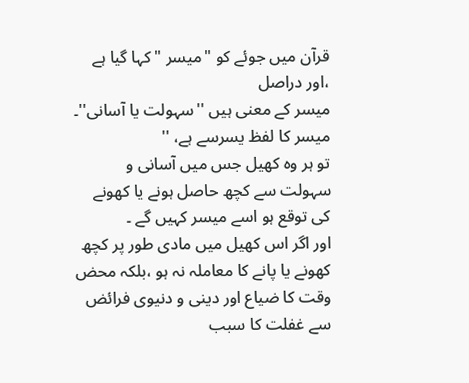قرآن میں جوئے کو "میسر " کہا گیا ہے ،اور دراصل
میسر کے معنی ہیں ''سہولت یا آسانی''۔ میسر کا لفظ یسرسے ہے، ''
تو ہر وہ کھیل جس میں آسانی و سہولت سے کچھ حاصل ہونے یا کھونے کی توقع ہو اسے میسر کہیں گے ۔
اور اگر اس کھیل میں مادی طور پر کچھ کھونے یا پانے کا معاملہ نہ ہو ،بلکہ محض وقت کا ضیاع اور دینی و دنیوی فرائض سے غفلت کا سبب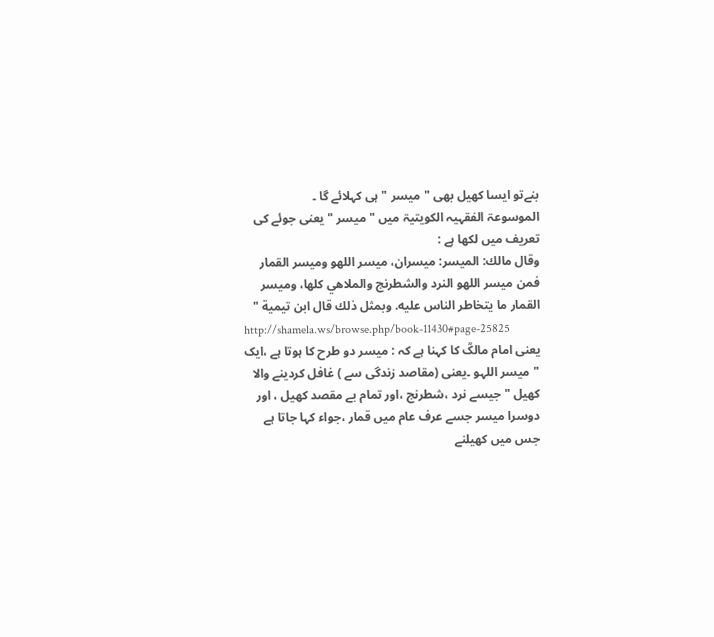بنےتو ایسا کھیل بھی "میسر " ہی کہلائے گا ۔
الموسوعۃ الفقہیہ الکویتیۃ میں " میسر " یعنی جوئے کی تعریف میں لکھا ہے :
وقال مالك: الميسر: ميسران، ميسر اللهو وميسر القمار فمن ميسر اللهو النرد والشطرنج والملاهي كلها، وميسر القمار ما يتخاطر الناس عليه. وبمثل ذلك قال ابن تيمية "
http://shamela.ws/browse.php/book-11430#page-25825
یعنی امام مالکؒ کا کہنا ہے کہ : میسر دو طرح کا ہوتا ہے ،ایک "میسر اللہو ۔یعنی (مقاصد زندگی سے ) غافل کردینے والا کھیل " جیسے نرد ،شطرنج ،اور تمام بے مقصد کھیل ، اور دوسرا میسر جسے عرف عام میں قمار ،جواء کہا جاتا ہے جس میں کھیلنے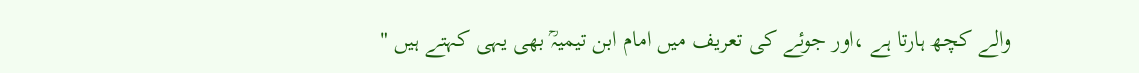والے کچھ ہارتا ہے ،اور جوئے کی تعریف میں امام ابن تیمیہؒ بھی یہی کہتے ہیں "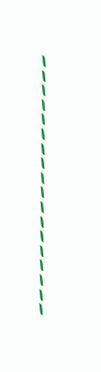۔۔۔۔۔۔۔۔۔۔۔۔۔۔۔۔۔۔